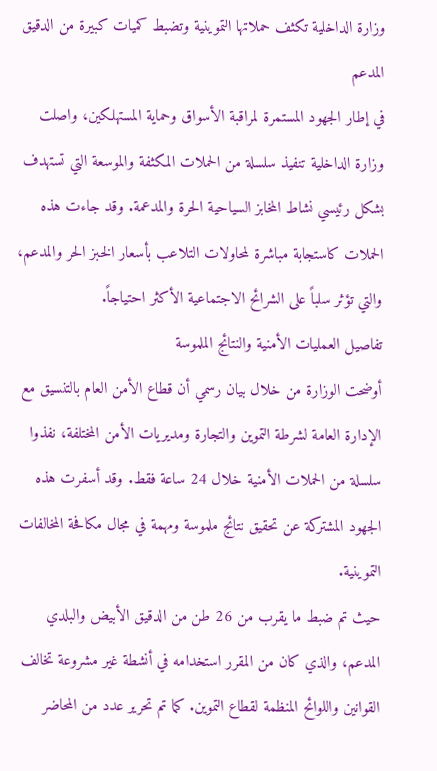وزارة الداخلية تكثف حملاتها التموينية وتضبط كميات كبيرة من الدقيق المدعم
في إطار الجهود المستمرة لمراقبة الأسواق وحماية المستهلكين، واصلت وزارة الداخلية تنفيذ سلسلة من الحملات المكثفة والموسعة التي تستهدف بشكل رئيسي نشاط المخابز السياحية الحرة والمدعمة. وقد جاءت هذه الحملات كاستجابة مباشرة لمحاولات التلاعب بأسعار الخبز الحر والمدعم، والتي تؤثر سلباً على الشرائح الاجتماعية الأكثر احتياجاً.
تفاصيل العمليات الأمنية والنتائج الملموسة
أوضحت الوزارة من خلال بيان رسمي أن قطاع الأمن العام بالتنسيق مع الإدارة العامة لشرطة التموين والتجارة ومديريات الأمن المختلفة، نفذوا سلسلة من الحملات الأمنية خلال 24 ساعة فقط. وقد أسفرت هذه الجهود المشتركة عن تحقيق نتائج ملموسة ومهمة في مجال مكافحة المخالفات التموينية.
حيث تم ضبط ما يقرب من 26 طن من الدقيق الأبيض والبلدي المدعم، والذي كان من المقرر استخدامه في أنشطة غير مشروعة تخالف القوانين واللوائح المنظمة لقطاع التموين. كما تم تحرير عدد من المحاضر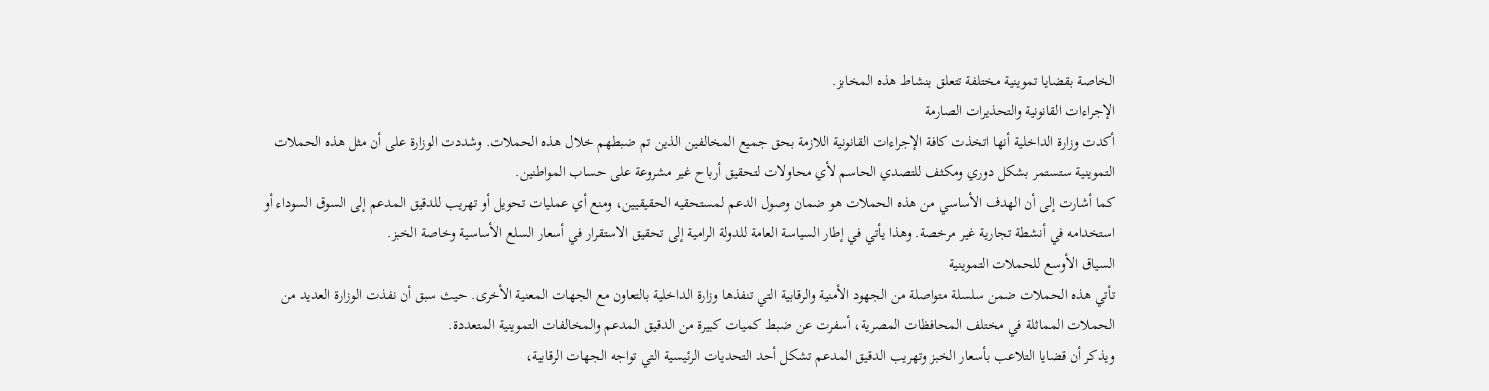الخاصة بقضايا تموينية مختلفة تتعلق بنشاط هذه المخابز.
الإجراءات القانونية والتحذيرات الصارمة
أكدت وزارة الداخلية أنها اتخذت كافة الإجراءات القانونية اللازمة بحق جميع المخالفين الذين تم ضبطهم خلال هذه الحملات. وشددت الوزارة على أن مثل هذه الحملات التموينية ستستمر بشكل دوري ومكثف للتصدي الحاسم لأي محاولات لتحقيق أرباح غير مشروعة على حساب المواطنين.
كما أشارت إلى أن الهدف الأساسي من هذه الحملات هو ضمان وصول الدعم لمستحقيه الحقيقيين، ومنع أي عمليات تحويل أو تهريب للدقيق المدعم إلى السوق السوداء أو استخدامه في أنشطة تجارية غير مرخصة. وهذا يأتي في إطار السياسة العامة للدولة الرامية إلى تحقيق الاستقرار في أسعار السلع الأساسية وخاصة الخبز.
السياق الأوسع للحملات التموينية
تأتي هذه الحملات ضمن سلسلة متواصلة من الجهود الأمنية والرقابية التي تنفذها وزارة الداخلية بالتعاون مع الجهات المعنية الأخرى. حيث سبق أن نفذت الوزارة العديد من الحملات المماثلة في مختلف المحافظات المصرية، أسفرت عن ضبط كميات كبيرة من الدقيق المدعم والمخالفات التموينية المتعددة.
ويذكر أن قضايا التلاعب بأسعار الخبز وتهريب الدقيق المدعم تشكل أحد التحديات الرئيسية التي تواجه الجهات الرقابية،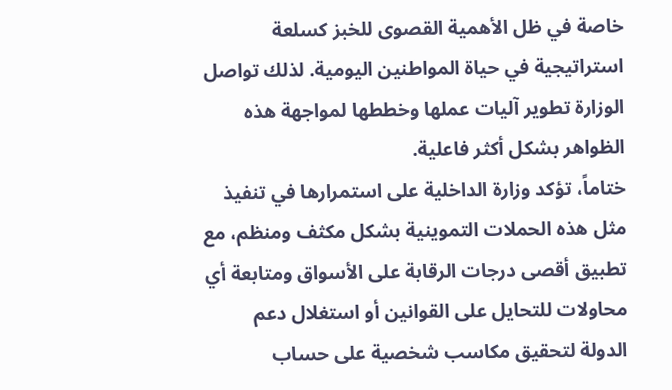خاصة في ظل الأهمية القصوى للخبز كسلعة استراتيجية في حياة المواطنين اليومية. لذلك تواصل الوزارة تطوير آليات عملها وخططها لمواجهة هذه الظواهر بشكل أكثر فاعلية.
ختاماً، تؤكد وزارة الداخلية على استمرارها في تنفيذ مثل هذه الحملات التموينية بشكل مكثف ومنظم، مع تطبيق أقصى درجات الرقابة على الأسواق ومتابعة أي محاولات للتحايل على القوانين أو استغلال دعم الدولة لتحقيق مكاسب شخصية على حساب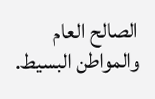الصالح العام والمواطن البسيط.